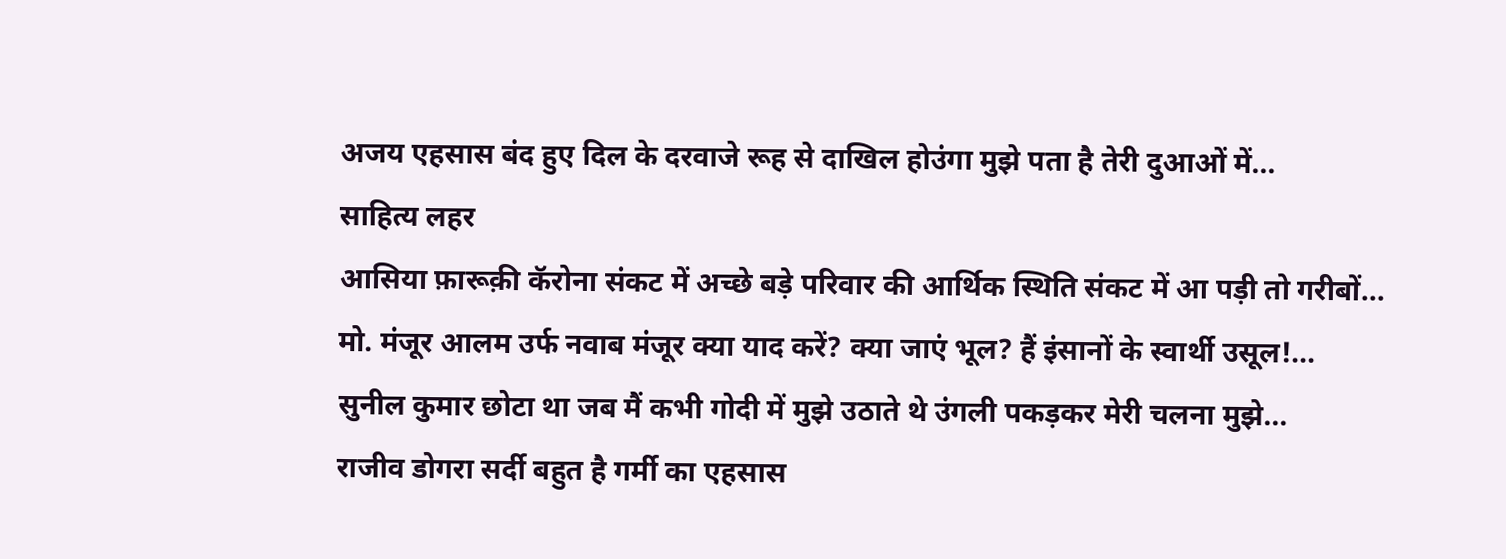अजय एहसास बंद हुए दिल के दरवाजे रूह से दाखिल होउंगा मुझे पता है तेरी दुआओं में...
साहित्य लहर
आसिया फ़ारूक़ी कॅरोना संकट में अच्छे बड़े परिवार की आर्थिक स्थिति संकट में आ पड़ी तो गरीबों...
मो. मंजूर आलम उर्फ नवाब मंजूर क्या याद करें? क्या जाएं भूल? हैं इंसानों के स्वार्थी उसूल!...
सुनील कुमार छोटा था जब मैं कभी गोदी में मुझे उठाते थे उंगली पकड़कर मेरी चलना मुझे...
राजीव डोगरा सर्दी बहुत है गर्मी का एहसास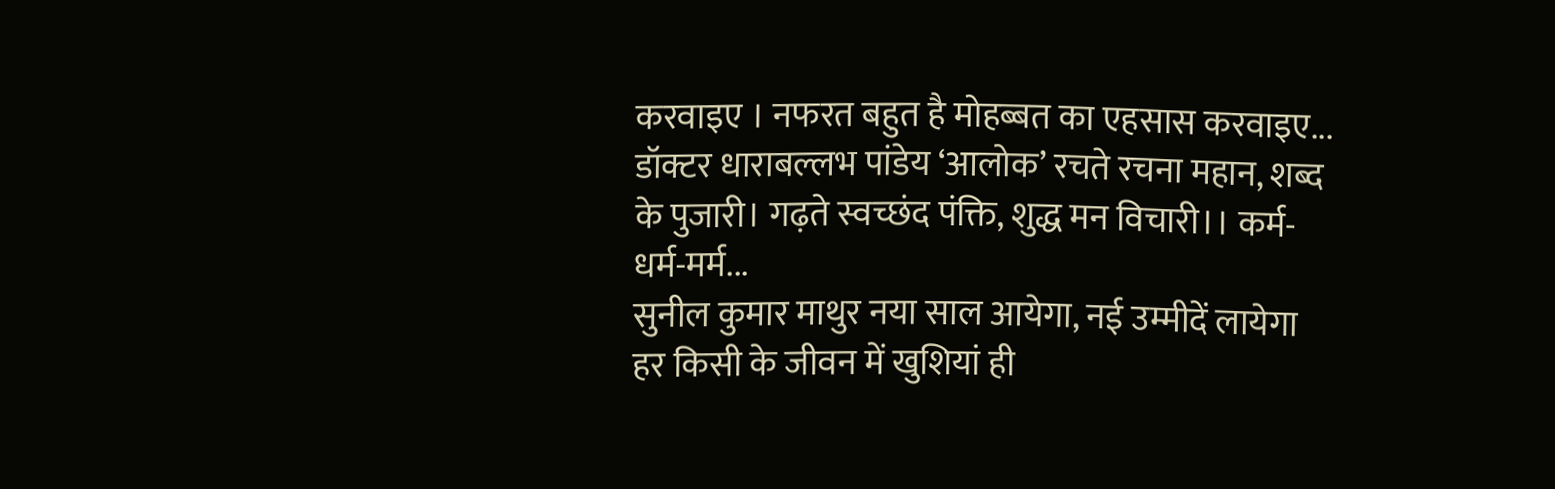करवाइए । नफरत बहुत है मोहब्बत का एहसास करवाइए...
डॉक्टर धाराबल्लभ पांडेय ‘आलोक’ रचते रचना महान, शब्द के पुजारी। गढ़ते स्वच्छंद पंक्ति, शुद्ध मन विचारी।। कर्म-धर्म-मर्म...
सुनील कुमार माथुर नया साल आयेगा, नई उम्मीदें लायेगा हर किसी के जीवन में खुशियां ही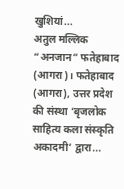खुशियां...
अतुल मल्लिक “अनजान” फतेहाबाद (आगरा)। फतेहाबाद (आगरा), उत्तर प्रदेश की संस्था ‘बृजलोक साहित्य कला संस्कृति अकादमी’ द्वारा...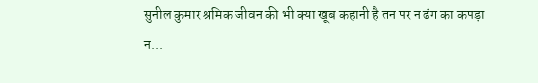सुनील कुमार श्रमिक जीवन की भी क्या खूब कहानी है तन पर न ढंग का कपड़ा न...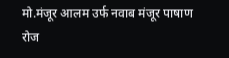मो.मंजूर आलम उर्फ नवाब मंजूर पाषाण रोज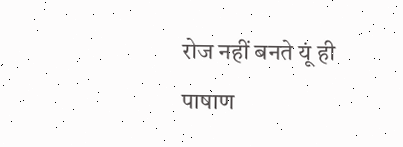रोज नहीं बनते यूं ही पाषाण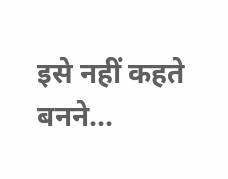इसे नहीं कहते बनने...